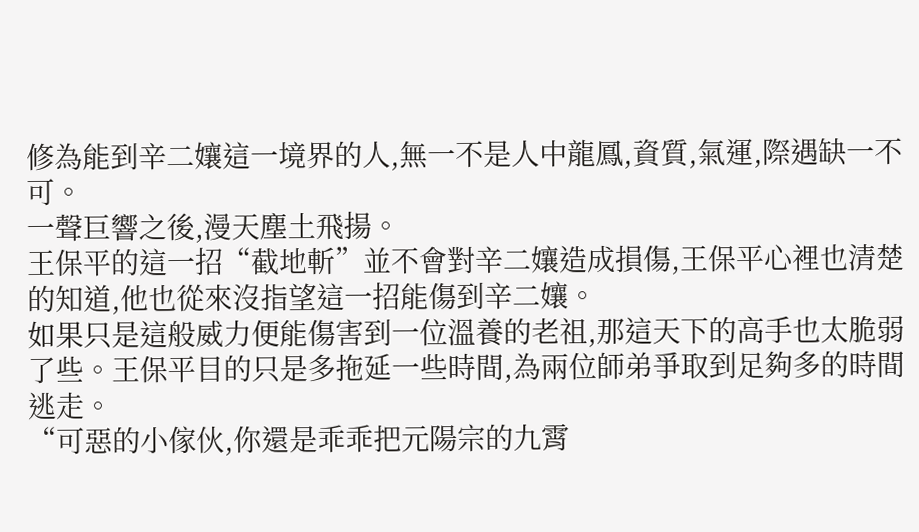修為能到辛二孃這一境界的人,無一不是人中龍鳳,資質,氣運,際遇缺一不可。
一聲巨響之後,漫天塵土飛揚。
王保平的這一招“截地斬”並不會對辛二孃造成損傷,王保平心裡也清楚的知道,他也從來沒指望這一招能傷到辛二孃。
如果只是這般威力便能傷害到一位溫養的老祖,那這天下的高手也太脆弱了些。王保平目的只是多拖延一些時間,為兩位師弟爭取到足夠多的時間逃走。
“可惡的小傢伙,你還是乖乖把元陽宗的九霄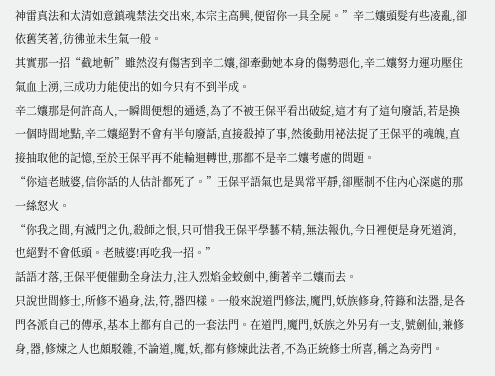神雷真法和太清如意鎮魂禁法交出來,本宗主高興,便留你一具全屍。”辛二孃頭髮有些凌亂,卻依舊笑著,彷彿並未生氣一般。
其實那一招“截地斬”雖然沒有傷害到辛二孃,卻牽動她本身的傷勢惡化,辛二孃努力運功壓住氣血上湧,三成功力能使出的如今只有不到半成。
辛二孃那是何許高人,一瞬間便想的通透,為了不被王保平看出破綻,這才有了這句廢話,若是換一個時間地點,辛二孃絕對不會有半句廢話,直接殺掉了事,然後動用祕法捉了王保平的魂魄,直接抽取他的記憶,至於王保平再不能輪迴轉世,那都不是辛二孃考慮的問題。
“你這老賊婆,信你話的人估計都死了。”王保平語氣也是異常平靜,卻壓制不住內心深處的那一絲怒火。
“你我之間,有滅門之仇,殺師之恨,只可惜我王保平學藝不精,無法報仇,今日裡便是身死道消,也絕對不會低頭。老賊婆!再吃我一招。”
話語才落,王保平便催動全身法力,注入烈焰金蛟劍中,衝著辛二孃而去。
只說世間修士,所修不過身,法,符,器四樣。一般來說道門修法,魔門,妖族修身,符籙和法器,是各門各派自己的傳承,基本上都有自己的一套法門。在道門,魔門,妖族之外另有一支,號劍仙,兼修身,器,修煉之人也頗駁雜,不論道,魔,妖,都有修煉此法者,不為正統修士所喜,稱之為旁門。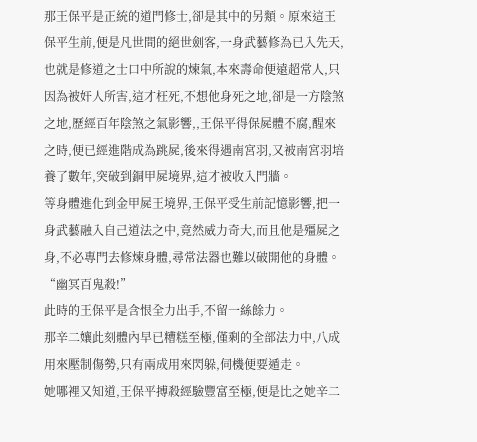那王保平是正統的道門修士,卻是其中的另類。原來這王保平生前,便是凡世間的絕世劍客,一身武藝修為已入先天,也就是修道之士口中所說的煉氣,本來壽命便遠超常人,只因為被奸人所害,這才枉死,不想他身死之地,卻是一方陰煞之地,歷經百年陰煞之氣影響,,王保平得保屍體不腐,醒來之時,便已經進階成為跳屍,後來得遇南宮羽,又被南宮羽培養了數年,突破到銅甲屍境界,這才被收入門牆。
等身體進化到金甲屍王境界,王保平受生前記憶影響,把一身武藝融入自己道法之中,竟然威力奇大,而且他是殭屍之身,不必專門去修煉身體,尋常法器也難以破開他的身體。
“幽冥百鬼殺!”
此時的王保平是含恨全力出手,不留一絲餘力。
那辛二孃此刻體內早已糟糕至極,僅剩的全部法力中,八成用來壓制傷勢,只有兩成用來閃躲,伺機便要遁走。
她哪裡又知道,王保平搏殺經驗豐富至極,便是比之她辛二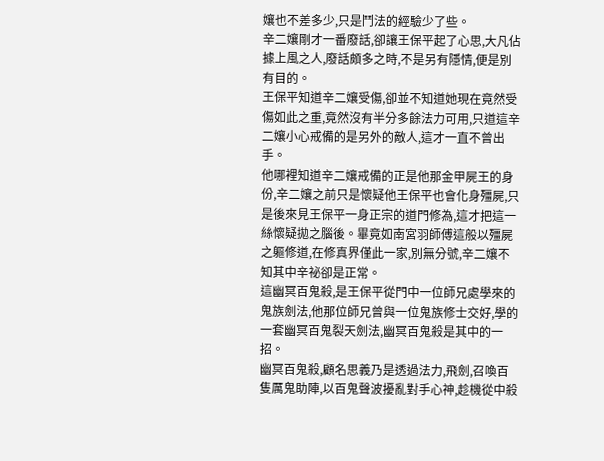孃也不差多少,只是鬥法的經驗少了些。
辛二孃剛才一番廢話,卻讓王保平起了心思,大凡佔據上風之人,廢話頗多之時,不是另有隱情,便是別有目的。
王保平知道辛二孃受傷,卻並不知道她現在竟然受傷如此之重,竟然沒有半分多餘法力可用,只道這辛二孃小心戒備的是另外的敵人,這才一直不曾出手。
他哪裡知道辛二孃戒備的正是他那金甲屍王的身份,辛二孃之前只是懷疑他王保平也會化身殭屍,只是後來見王保平一身正宗的道門修為,這才把這一絲懷疑拋之腦後。畢竟如南宮羽師傅這般以殭屍之軀修道,在修真界僅此一家,別無分號,辛二孃不知其中辛祕卻是正常。
這幽冥百鬼殺,是王保平從門中一位師兄處學來的鬼族劍法,他那位師兄曾與一位鬼族修士交好,學的一套幽冥百鬼裂天劍法,幽冥百鬼殺是其中的一招。
幽冥百鬼殺,顧名思義乃是透過法力,飛劍,召喚百隻厲鬼助陣,以百鬼聲波擾亂對手心神,趁機從中殺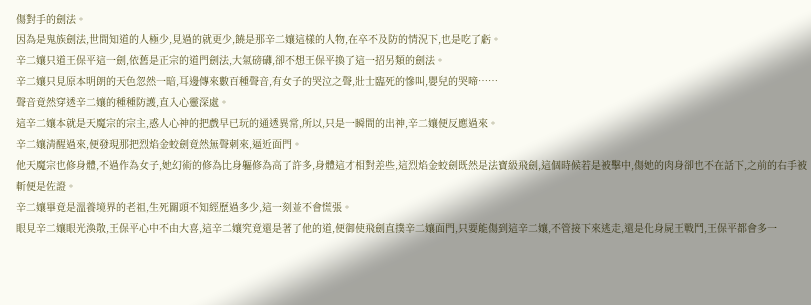傷對手的劍法。
因為是鬼族劍法,世間知道的人極少,見過的就更少,饒是那辛二孃這樣的人物,在卒不及防的情況下,也是吃了虧。
辛二孃只道王保平這一劍,依舊是正宗的道門劍法,大氣磅礴,卻不想王保平換了這一招另類的劍法。
辛二孃只見原本明朗的天色忽然一暗,耳邊傳來數百種聲音,有女子的哭泣之聲,壯士臨死的慘叫,嬰兒的哭啼……
聲音竟然穿透辛二孃的種種防護,直入心靈深處。
這辛二孃本就是天魔宗的宗主,惑人心神的把戲早已玩的通透異常,所以,只是一瞬間的出神,辛二孃便反應過來。
辛二孃清醒過來,便發現那把烈焰金蛟劍竟然無聲刺來,逼近面門。
他天魔宗也修身體,不過作為女子,她幻術的修為比身軀修為高了許多,身體這才相對差些,這烈焰金蛟劍既然是法寶級飛劍,這個時候若是被擊中,傷她的肉身卻也不在話下,之前的右手被斬便是佐證。
辛二孃畢竟是溫養境界的老祖,生死關頭不知經歷過多少,這一刻並不會慌張。
眼見辛二孃眼光渙散,王保平心中不由大喜,這辛二孃究竟還是著了他的道,便御使飛劍直撲辛二孃面門,只要能傷到這辛二孃,不管接下來逃走,還是化身屍王戰鬥,王保平都會多一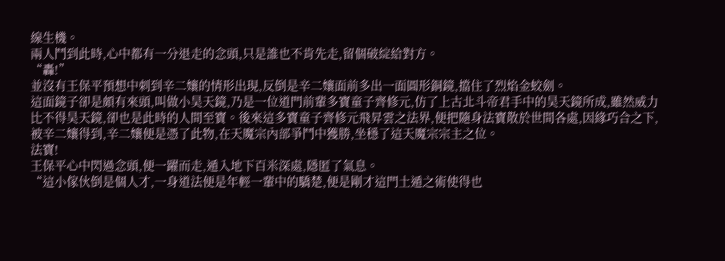線生機。
兩人鬥到此時,心中都有一分退走的念頭,只是誰也不肯先走,留個破綻給對方。
“轟!”
並沒有王保平預想中刺到辛二孃的情形出現,反倒是辛二孃面前多出一面圓形銅鏡,擋住了烈焰金蛟劍。
這面鏡子卻是頗有來頭,叫做小昊天鏡,乃是一位道門前輩多寶童子齊修元,仿了上古北斗帝君手中的昊天鏡所成,雖然威力比不得昊天鏡,卻也是此時的人間至寶。後來這多寶童子齊修元飛昇雲之法界,便把隨身法寶散於世間各處,因緣巧合之下,被辛二孃得到,辛二孃便是憑了此物,在天魔宗內部爭鬥中獲勝,坐穩了這天魔宗宗主之位。
法寶!
王保平心中閃過念頭,便一躍而走,遁入地下百米深處,隱匿了氣息。
“這小傢伙倒是個人才,一身道法便是年輕一輩中的驕楚,便是剛才這門土遁之術使得也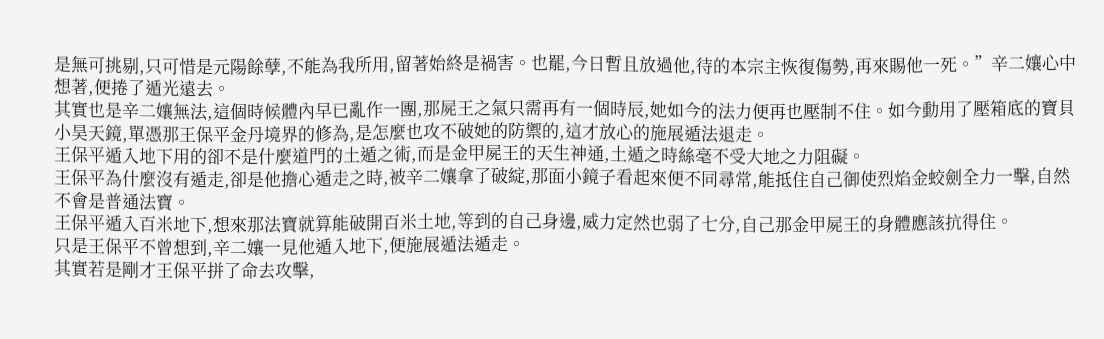是無可挑剔,只可惜是元陽餘孽,不能為我所用,留著始終是禍害。也罷,今日暫且放過他,待的本宗主恢復傷勢,再來賜他一死。”辛二孃心中想著,便捲了遁光遠去。
其實也是辛二孃無法,這個時候體內早已亂作一團,那屍王之氣只需再有一個時辰,她如今的法力便再也壓制不住。如今動用了壓箱底的寶貝小昊天鏡,單憑那王保平金丹境界的修為,是怎麼也攻不破她的防禦的,這才放心的施展遁法退走。
王保平遁入地下用的卻不是什麼道門的土遁之術,而是金甲屍王的天生神通,土遁之時絲毫不受大地之力阻礙。
王保平為什麼沒有遁走,卻是他擔心遁走之時,被辛二孃拿了破綻,那面小鏡子看起來便不同尋常,能抵住自己御使烈焰金蛟劍全力一擊,自然不會是普通法寶。
王保平遁入百米地下,想來那法寶就算能破開百米土地,等到的自己身邊,威力定然也弱了七分,自己那金甲屍王的身體應該抗得住。
只是王保平不曾想到,辛二孃一見他遁入地下,便施展遁法遁走。
其實若是剛才王保平拼了命去攻擊,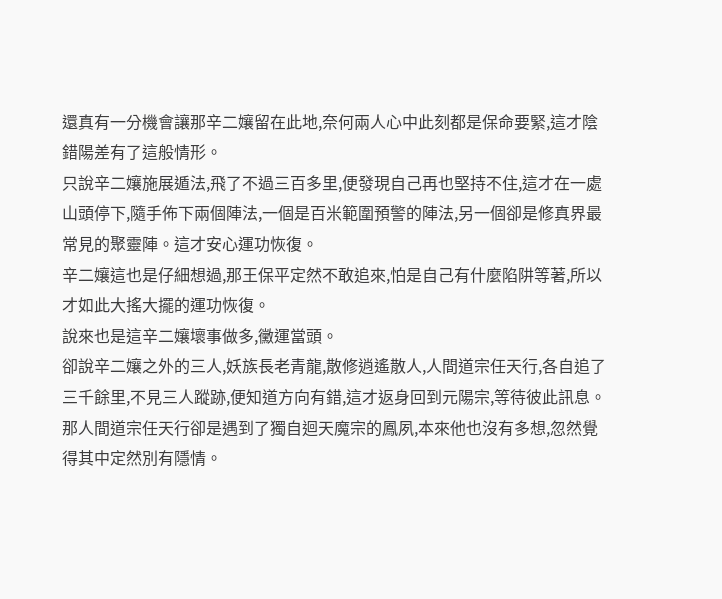還真有一分機會讓那辛二孃留在此地,奈何兩人心中此刻都是保命要緊,這才陰錯陽差有了這般情形。
只說辛二孃施展遁法,飛了不過三百多里,便發現自己再也堅持不住,這才在一處山頭停下,隨手佈下兩個陣法,一個是百米範圍預警的陣法,另一個卻是修真界最常見的聚靈陣。這才安心運功恢復。
辛二孃這也是仔細想過,那王保平定然不敢追來,怕是自己有什麼陷阱等著,所以才如此大搖大擺的運功恢復。
說來也是這辛二孃壞事做多,黴運當頭。
卻說辛二孃之外的三人,妖族長老青龍,散修逍遙散人,人間道宗任天行,各自追了三千餘里,不見三人蹤跡,便知道方向有錯,這才返身回到元陽宗,等待彼此訊息。
那人間道宗任天行卻是遇到了獨自迴天魔宗的鳳夙,本來他也沒有多想,忽然覺得其中定然別有隱情。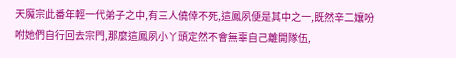天魔宗此番年輕一代弟子之中,有三人僥倖不死,這鳳夙便是其中之一,既然辛二孃吩咐她們自行回去宗門,那麼這鳳夙小丫頭定然不會無辜自己離開隊伍,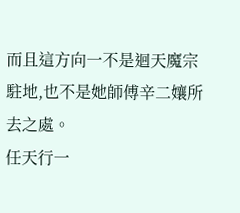而且這方向一不是迴天魔宗駐地,也不是她師傅辛二孃所去之處。
任天行一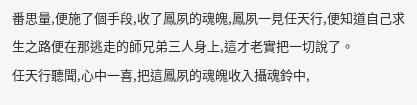番思量,便施了個手段,收了鳳夙的魂魄,鳳夙一見任天行,便知道自己求生之路便在那逃走的師兄弟三人身上,這才老實把一切說了。
任天行聽聞,心中一喜,把這鳳夙的魂魄收入攝魂鈴中,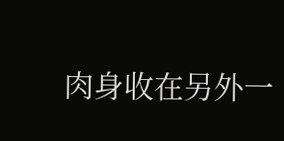肉身收在另外一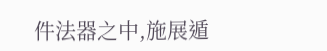件法器之中,施展遁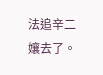法追辛二孃去了。